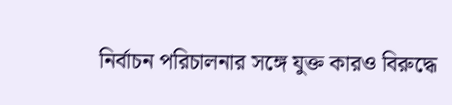নির্বাচন পরিচালনার সঙ্গে যুক্ত কারও বিরুদ্ধে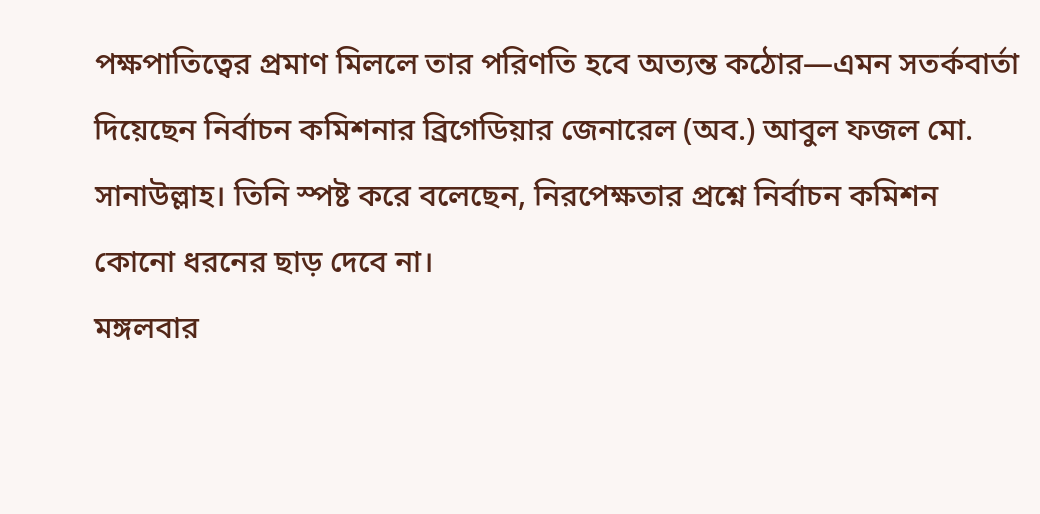পক্ষপাতিত্বের প্রমাণ মিললে তার পরিণতি হবে অত্যন্ত কঠোর—এমন সতর্কবার্তা দিয়েছেন নির্বাচন কমিশনার ব্রিগেডিয়ার জেনারেল (অব.) আবুল ফজল মো. সানাউল্লাহ। তিনি স্পষ্ট করে বলেছেন, নিরপেক্ষতার প্রশ্নে নির্বাচন কমিশন কোনো ধরনের ছাড় দেবে না।
মঙ্গলবার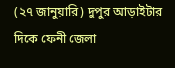(২৭ জানুয়ারি) দুপুর আড়াইটার দিকে ফেনী জেলা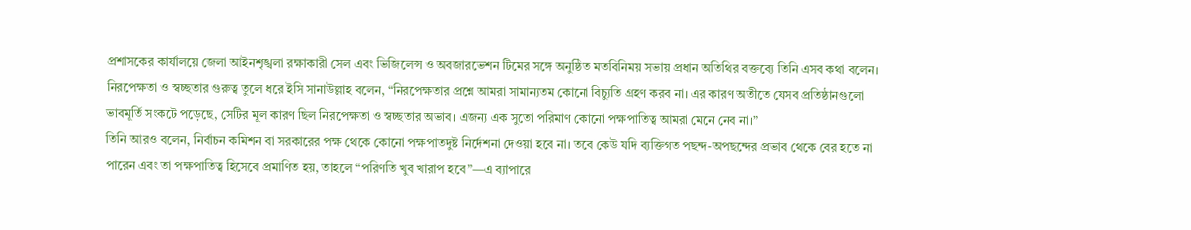প্রশাসকের কার্যালয়ে জেলা আইনশৃঙ্খলা রক্ষাকারী সেল এবং ভিজিলেন্স ও অবজারভেশন টিমের সঙ্গে অনুষ্ঠিত মতবিনিময় সভায় প্রধান অতিথির বক্তব্যে তিনি এসব কথা বলেন।
নিরপেক্ষতা ও স্বচ্ছতার গুরুত্ব তুলে ধরে ইসি সানাউল্লাহ বলেন, “নিরপেক্ষতার প্রশ্নে আমরা সামান্যতম কোনো বিচ্যুতি গ্রহণ করব না। এর কারণ অতীতে যেসব প্রতিষ্ঠানগুলো ভাবমূর্তি সংকটে পড়েছে, সেটির মূল কারণ ছিল নিরপেক্ষতা ও স্বচ্ছতার অভাব। এজন্য এক সুতো পরিমাণ কোনো পক্ষপাতিত্ব আমরা মেনে নেব না।”
তিনি আরও বলেন, নির্বাচন কমিশন বা সরকারের পক্ষ থেকে কোনো পক্ষপাতদুষ্ট নির্দেশনা দেওয়া হবে না। তবে কেউ যদি ব্যক্তিগত পছন্দ-অপছন্দের প্রভাব থেকে বের হতে না পারেন এবং তা পক্ষপাতিত্ব হিসেবে প্রমাণিত হয়, তাহলে “পরিণতি খুব খারাপ হবে”—এ ব্যাপারে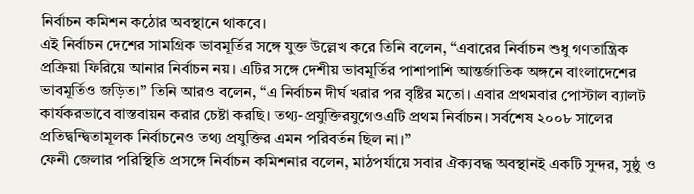নির্বাচন কমিশন কঠোর অবস্থানে থাকবে।
এই নির্বাচন দেশের সামগ্রিক ভাবমূর্তির সঙ্গে যুক্ত উল্লেখ করে তিনি বলেন, “এবারের নির্বাচন শুধু গণতান্ত্রিক প্রক্রিয়া ফিরিয়ে আনার নির্বাচন নয়। এটির সঙ্গে দেশীয় ভাবমূর্তির পাশাপাশি আন্তর্জাতিক অঙ্গনে বাংলাদেশের ভাবমূর্তিও জড়িত।” তিনি আরও বলেন, “এ নির্বাচন দীর্ঘ খরার পর বৃষ্টির মতো। এবার প্রথমবার পোস্টাল ব্যালট কার্যকরভাবে বাস্তবায়ন করার চেষ্টা করছি। তথ্য-প্রযুক্তিরযুগেওএটি প্রথম নির্বাচন। সর্বশেষ ২০০৮ সালের প্রতিদ্বন্দ্বিতামূলক নির্বাচনেও তথ্য প্রযুক্তির এমন পরিবর্তন ছিল না।”
ফেনী জেলার পরিস্থিতি প্রসঙ্গে নির্বাচন কমিশনার বলেন, মাঠপর্যায়ে সবার ঐক্যবদ্ধ অবস্থানই একটি সুন্দর, সুষ্ঠু ও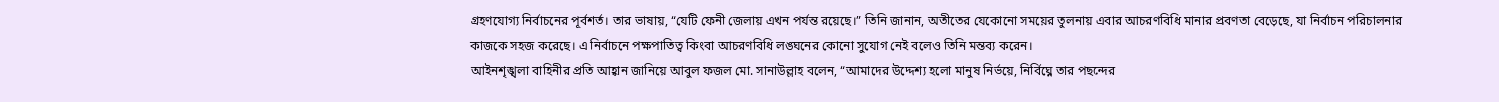গ্রহণযোগ্য নির্বাচনের পূর্বশর্ত। তার ভাষায়, “যেটি ফেনী জেলায় এখন পর্যন্ত রয়েছে।” তিনি জানান, অতীতের যেকোনো সময়ের তুলনায় এবার আচরণবিধি মানার প্রবণতা বেড়েছে, যা নির্বাচন পরিচালনার কাজকে সহজ করেছে। এ নির্বাচনে পক্ষপাতিত্ব কিংবা আচরণবিধি লঙ্ঘনের কোনো সুযোগ নেই বলেও তিনি মন্তব্য করেন।
আইনশৃঙ্খলা বাহিনীর প্রতি আহ্বান জানিয়ে আবুল ফজল মো. সানাউল্লাহ বলেন, “আমাদের উদ্দেশ্য হলো মানুষ নির্ভয়ে, নির্বিঘ্নে তার পছন্দের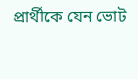প্রার্থীকে যেন ভোট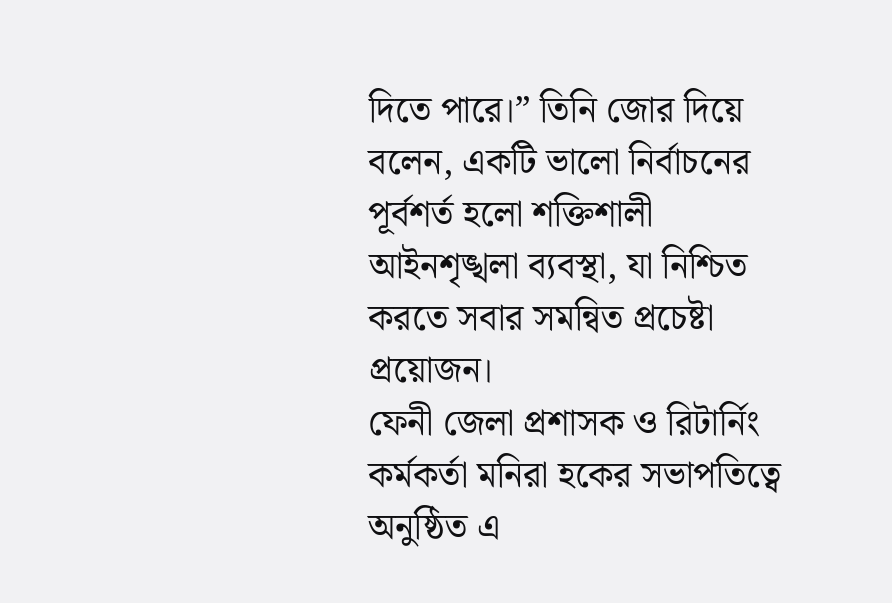দিতে পারে।” তিনি জোর দিয়ে বলেন, একটি ভালো নির্বাচনের পূর্বশর্ত হলো শক্তিশালী আইনশৃঙ্খলা ব্যবস্থা, যা নিশ্চিত করতে সবার সমন্বিত প্রচেষ্টা প্রয়োজন।
ফেনী জেলা প্রশাসক ও রিটার্নিং কর্মকর্তা মনিরা হকের সভাপতিত্বে অনুষ্ঠিত এ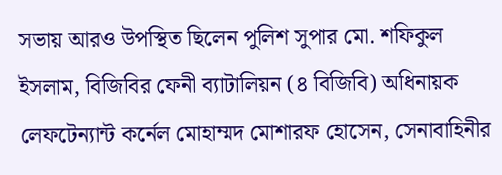সভায় আরও উপস্থিত ছিলেন পুলিশ সুপার মো. শফিকুল ইসলাম, বিজিবির ফেনী ব্যাটালিয়ন (৪ বিজিবি) অধিনায়ক লেফটেন্যান্ট কর্নেল মোহাম্মদ মোশারফ হোসেন, সেনাবাহিনীর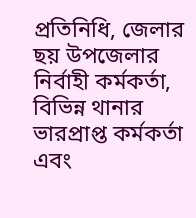প্রতিনিধি, জেলার ছয় উপজেলার নির্বাহী কর্মকর্তা, বিভিন্ন থানার ভারপ্রাপ্ত কর্মকর্তা এবং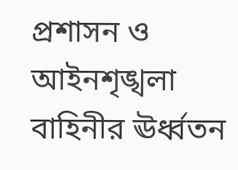প্রশাসন ও আইনশৃঙ্খলা বাহিনীর ঊর্ধ্বতন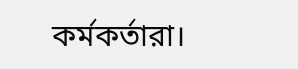কর্মকর্তারা।